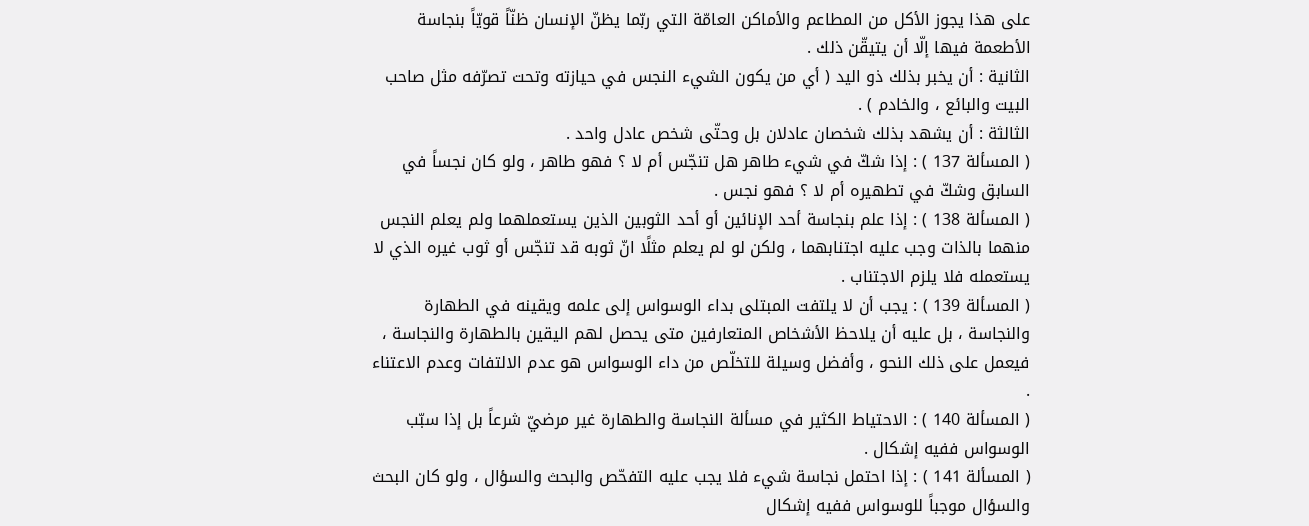على هذا يجوز الأكل من المطاعم والأماكن العامّة التي ربّما يظنّ الإنسان ظنّاً قويّاً بنجاسة الأطعمة فيها إلّا أن يتيقّن ذلك .
الثانية : أن يخبر بذلك ذو اليد ( أي من يكون الشيء النجس في حيازته وتحت تصرّفه مثل صاحب البيت والبائع ، والخادم ) .
الثالثة : أن يشهد بذلك شخصان عادلان بل وحتّى شخص عادل واحد .
( المسألة 137 ) : إذا شكّ في شيء طاهر هل تنجّس أم لا ؟ فهو طاهر ، ولو كان نجساً في السابق وشكّ في تطهيره أم لا ؟ فهو نجس .
( المسألة 138 ) : إذا علم بنجاسة أحد الإنائين أو أحد الثوبين الذين يستعملهما ولم يعلم النجس منهما بالذات وجب عليه اجتنابهما ، ولكن لو لم يعلم مثلًا انّ ثوبه قد تنجّس أو ثوب غيره الذي لا يستعمله فلا يلزم الاجتناب .
( المسألة 139 ) : يجب أن لا يلتفت المبتلى بداء الوسواس إلى علمه ويقينه في الطهارة والنجاسة ، بل عليه أن يلاحظ الأشخاص المتعارفين متى يحصل لهم اليقين بالطهارة والنجاسة ، فيعمل على ذلك النحو ، وأفضل وسيلة للتخلّص من داء الوسواس هو عدم الالتفات وعدم الاعتناء .
( المسألة 140 ) : الاحتياط الكثير في مسألة النجاسة والطهارة غير مرضيّ شرعاً بل إذا سبّب الوسواس ففيه إشكال .
( المسألة 141 ) : إذا احتمل نجاسة شيء فلا يجب عليه التفحّص والبحث والسؤال ، ولو كان البحث والسؤال موجباً للوسواس ففيه إشكال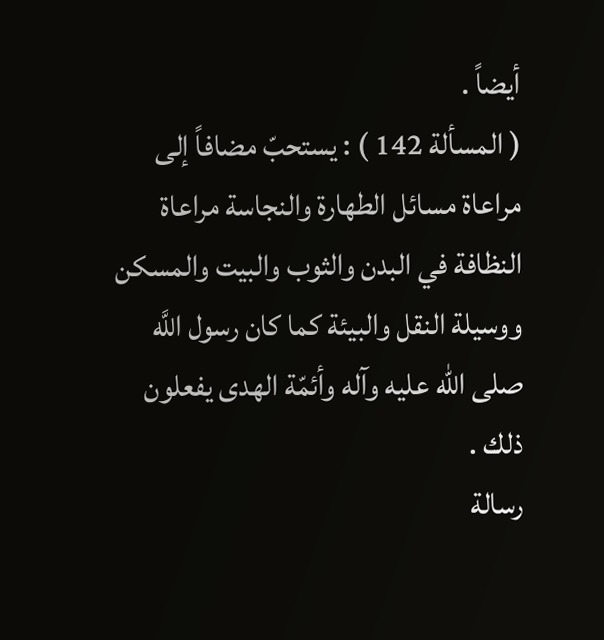أيضاً .
( المسألة 142 ) : يستحبّ مضافاً إلى مراعاة مسائل الطهارة والنجاسة مراعاة النظافة في البدن والثوب والبيت والمسكن ووسيلة النقل والبيئة كما كان رسول اللَّه صلى الله عليه وآله وأئمّة الهدى يفعلون ذلك .
رسالة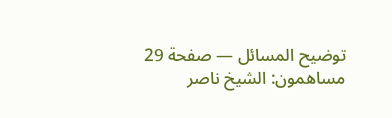توضيح المسائل — صفحة 29
مساهمون: الشيخ ناصر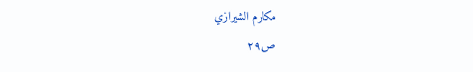مكارم الشيرازي
ص٢٩